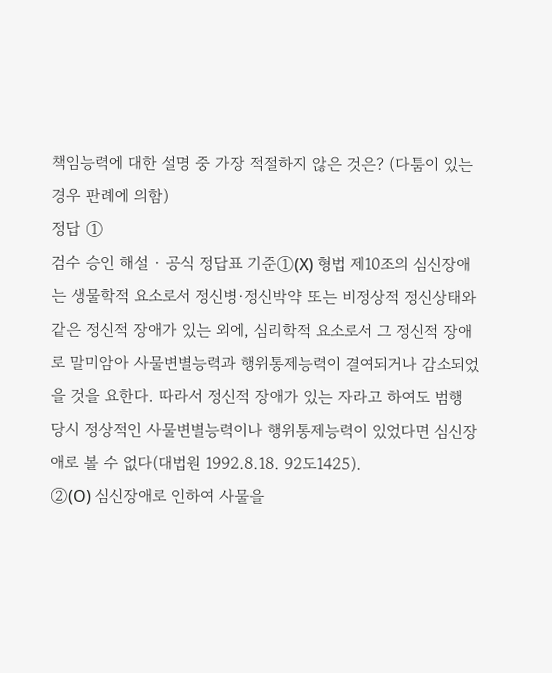책임능력에 대한 설명 중 가장 적절하지 않은 것은? (다툼이 있는 경우 판례에 의함)
정답 ①
검수 승인 해설 · 공식 정답표 기준①(X) 형법 제10조의 심신장애는 생물학적 요소로서 정신병·정신박약 또는 비정상적 정신상태와 같은 정신적 장애가 있는 외에, 심리학적 요소로서 그 정신적 장애로 말미암아 사물변별능력과 행위통제능력이 결여되거나 감소되었을 것을 요한다. 따라서 정신적 장애가 있는 자라고 하여도 범행 당시 정상적인 사물변별능력이나 행위통제능력이 있었다면 심신장애로 볼 수 없다(대법원 1992.8.18. 92도1425).
②(O) 심신장애로 인하여 사물을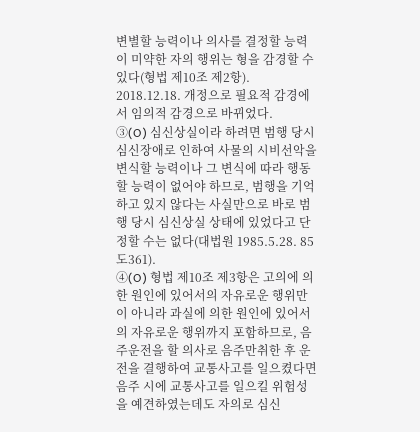변별할 능력이나 의사를 결정할 능력이 미약한 자의 행위는 형을 감경할 수 있다(형법 제10조 제2항). 2018.12.18. 개정으로 필요적 감경에서 임의적 감경으로 바뀌었다.
③(O) 심신상실이라 하려면 범행 당시 심신장애로 인하여 사물의 시비선악을 변식할 능력이나 그 변식에 따라 행동할 능력이 없어야 하므로, 범행을 기억하고 있지 않다는 사실만으로 바로 범행 당시 심신상실 상태에 있었다고 단정할 수는 없다(대법원 1985.5.28. 85도361).
④(O) 형법 제10조 제3항은 고의에 의한 원인에 있어서의 자유로운 행위만이 아니라 과실에 의한 원인에 있어서의 자유로운 행위까지 포함하므로, 음주운전을 할 의사로 음주만취한 후 운전을 결행하여 교통사고를 일으켰다면 음주 시에 교통사고를 일으킬 위험성을 예견하였는데도 자의로 심신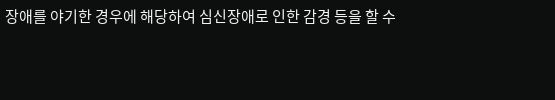장애를 야기한 경우에 해당하여 심신장애로 인한 감경 등을 할 수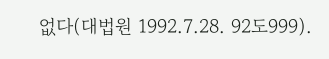없다(대법원 1992.7.28. 92도999).